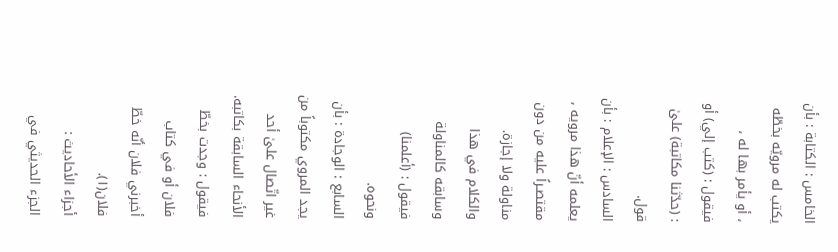الخامس : الكتابة : بأن يكتب له مرويّه بخطّه ، أو يأمر بها له ، فيقول : (كتب إلي) أو : (حدّثنا مكاتبة) علىٰ قول.
السادس : الإعلام : بأن يعلمه أنّ هذا مرويه ، مقتصـراً عليه من دون مناولة ولا إجازة. والكلام في هذا وسابقه كالمناولة فيقول : (أعلمنا) ونحوه.
السابع : الوجادة : بأن يجد المروي مكتوباً من غير اتّصال علىٰ أحد الأنحاء السابقة بكاتبه. فيقول : وجدت بخطّ فلان أو في كتاب أخبرني فلان أنّه خطّ فلان(١).
أجزاء الأحاديث :
الجزء الحديثي في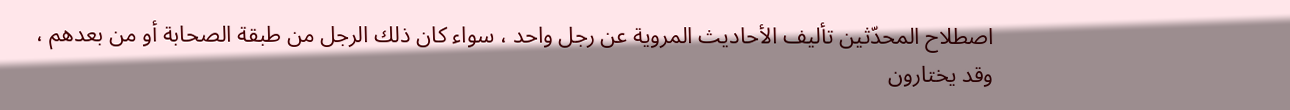اصطلاح المحدّثين تأليف الأحاديث المروية عن رجل واحد ، سواء كان ذلك الرجل من طبقة الصحابة أو من بعدهم ، وقد يختارون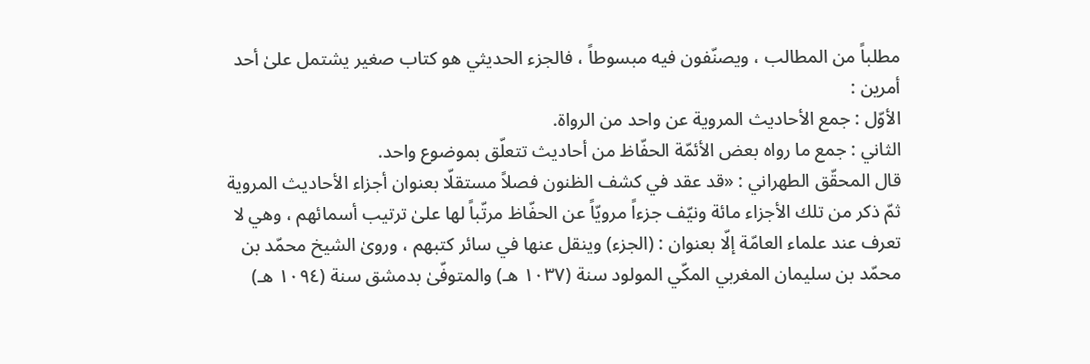مطلباً من المطالب ، ويصنّفون فيه مبسوطاً ، فالجزء الحديثي هو كتاب صغير يشتمل علىٰ أحد أمرين :
الأوّل : جمع الأحاديث المروية عن واحد من الرواة.
الثاني : جمع ما رواه بعض الأئمّة الحفّاظ من أحاديث تتعلّق بموضوع واحد.
قال المحقّق الطهراني : «قد عقد في كشف الظنون فصلاً مستقلّا بعنوان أجزاء الأحاديث المروية ثمّ ذكر من تلك الأجزاء مائة ونيّف جزءاً مرويّاً عن الحفّاظ مرتّباً لها علىٰ ترتيب أسمائهم ، وهي لا تعرف عند علماء العامّة إلّا بعنوان : (الجزء) وينقل عنها في سائر كتبهم ، وروىٰ الشيخ محمّد بن محمّد بن سليمان المغربي المكّي المولود سنة (١٠٣٧ هـ) والمتوفّىٰ بدمشق سنة (١٠٩٤ هـ)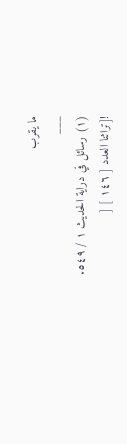ما يقرب
___
(١) رسائل في دراية الحديث ١ / ٥٤٩.
![تراثنا العدد [ ١٤٦ ] [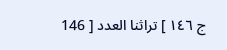ج ١٤٦ ] تراثنا العدد [ 146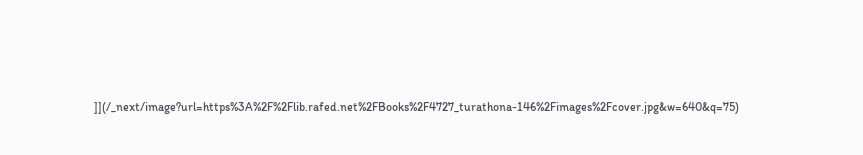]](/_next/image?url=https%3A%2F%2Flib.rafed.net%2FBooks%2F4727_turathona-146%2Fimages%2Fcover.jpg&w=640&q=75)